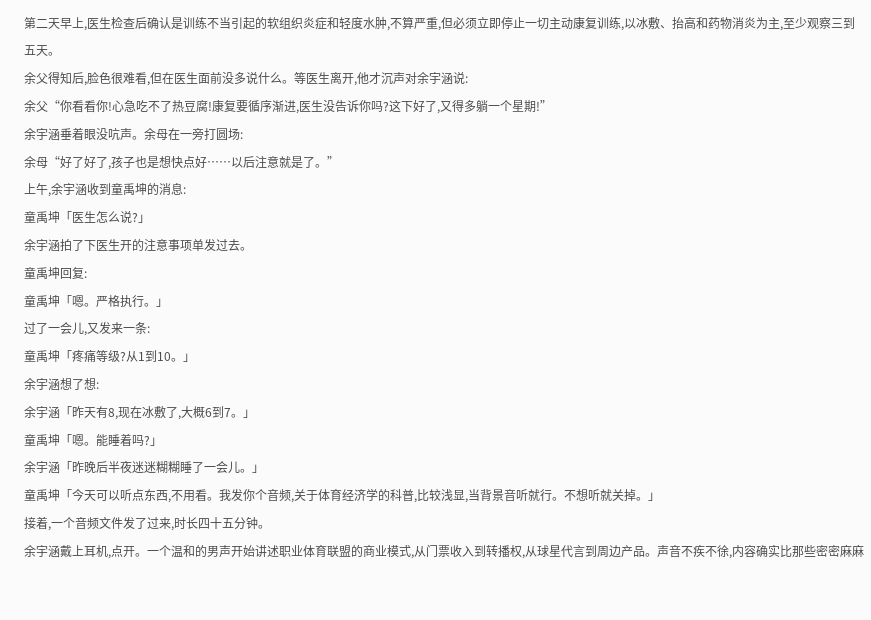第二天早上,医生检查后确认是训练不当引起的软组织炎症和轻度水肿,不算严重,但必须立即停止一切主动康复训练,以冰敷、抬高和药物消炎为主,至少观察三到五天。
余父得知后,脸色很难看,但在医生面前没多说什么。等医生离开,他才沉声对余宇涵说:
余父“你看看你!心急吃不了热豆腐!康复要循序渐进,医生没告诉你吗?这下好了,又得多躺一个星期!”
余宇涵垂着眼没吭声。余母在一旁打圆场:
余母“好了好了,孩子也是想快点好……以后注意就是了。”
上午,余宇涵收到童禹坤的消息:
童禹坤「医生怎么说?」
余宇涵拍了下医生开的注意事项单发过去。
童禹坤回复:
童禹坤「嗯。严格执行。」
过了一会儿,又发来一条:
童禹坤「疼痛等级?从1到10。」
余宇涵想了想:
余宇涵「昨天有8,现在冰敷了,大概6到7。」
童禹坤「嗯。能睡着吗?」
余宇涵「昨晚后半夜迷迷糊糊睡了一会儿。」
童禹坤「今天可以听点东西,不用看。我发你个音频,关于体育经济学的科普,比较浅显,当背景音听就行。不想听就关掉。」
接着,一个音频文件发了过来,时长四十五分钟。
余宇涵戴上耳机,点开。一个温和的男声开始讲述职业体育联盟的商业模式,从门票收入到转播权,从球星代言到周边产品。声音不疾不徐,内容确实比那些密密麻麻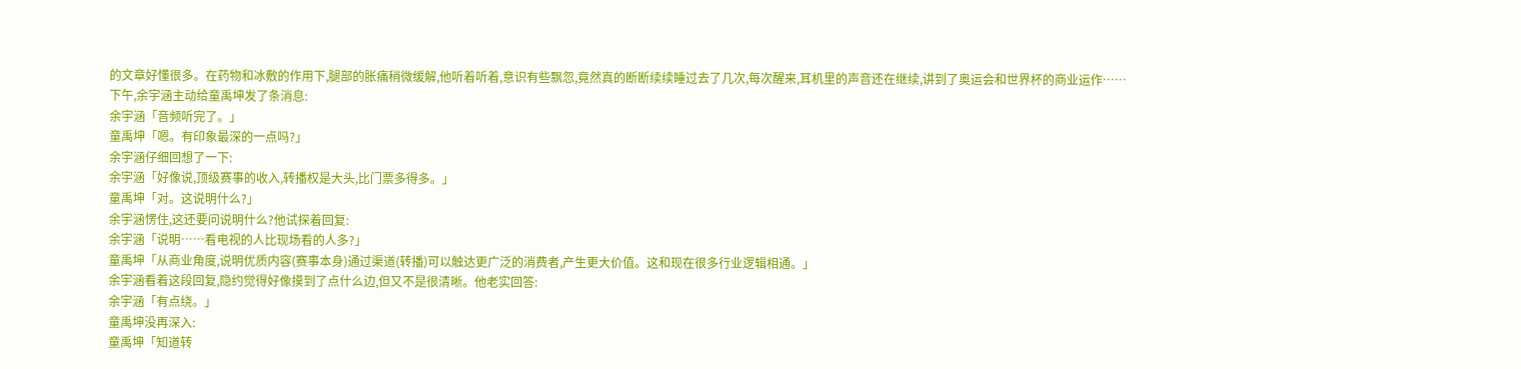的文章好懂很多。在药物和冰敷的作用下,腿部的胀痛稍微缓解,他听着听着,意识有些飘忽,竟然真的断断续续睡过去了几次,每次醒来,耳机里的声音还在继续,讲到了奥运会和世界杯的商业运作……
下午,余宇涵主动给童禹坤发了条消息:
余宇涵「音频听完了。」
童禹坤「嗯。有印象最深的一点吗?」
余宇涵仔细回想了一下:
余宇涵「好像说,顶级赛事的收入,转播权是大头,比门票多得多。」
童禹坤「对。这说明什么?」
余宇涵愣住,这还要问说明什么?他试探着回复:
余宇涵「说明……看电视的人比现场看的人多?」
童禹坤「从商业角度,说明优质内容(赛事本身)通过渠道(转播)可以触达更广泛的消费者,产生更大价值。这和现在很多行业逻辑相通。」
余宇涵看着这段回复,隐约觉得好像摸到了点什么边,但又不是很清晰。他老实回答:
余宇涵「有点绕。」
童禹坤没再深入:
童禹坤「知道转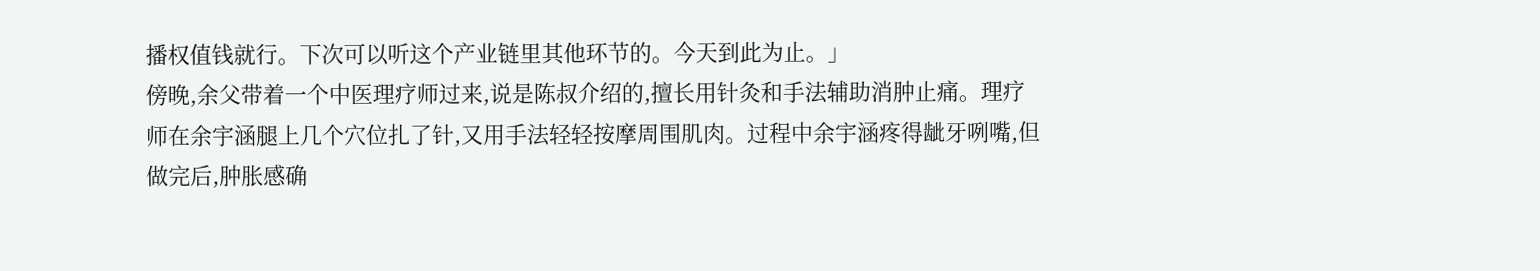播权值钱就行。下次可以听这个产业链里其他环节的。今天到此为止。」
傍晚,余父带着一个中医理疗师过来,说是陈叔介绍的,擅长用针灸和手法辅助消肿止痛。理疗师在余宇涵腿上几个穴位扎了针,又用手法轻轻按摩周围肌肉。过程中余宇涵疼得龇牙咧嘴,但做完后,肿胀感确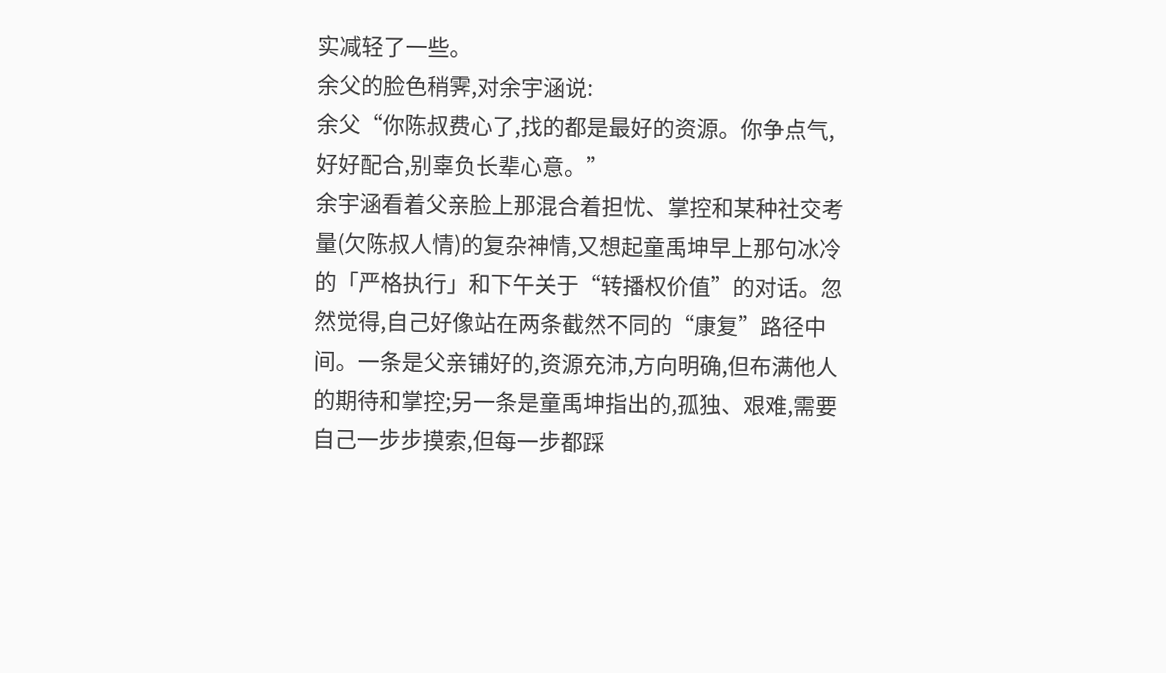实减轻了一些。
余父的脸色稍霁,对余宇涵说:
余父“你陈叔费心了,找的都是最好的资源。你争点气,好好配合,别辜负长辈心意。”
余宇涵看着父亲脸上那混合着担忧、掌控和某种社交考量(欠陈叔人情)的复杂神情,又想起童禹坤早上那句冰冷的「严格执行」和下午关于“转播权价值”的对话。忽然觉得,自己好像站在两条截然不同的“康复”路径中间。一条是父亲铺好的,资源充沛,方向明确,但布满他人的期待和掌控;另一条是童禹坤指出的,孤独、艰难,需要自己一步步摸索,但每一步都踩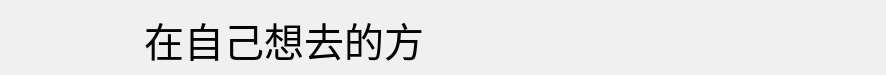在自己想去的方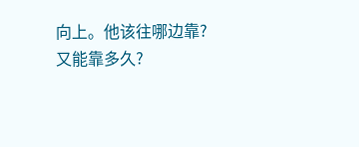向上。他该往哪边靠?又能靠多久?